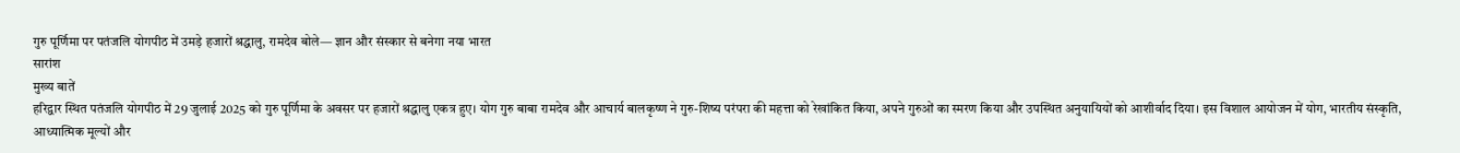गुरु पूर्णिमा पर पतंजलि योगपीठ में उमड़े हजारों श्रद्धालु, रामदेव बोले— ज्ञान और संस्कार से बनेगा नया भारत
सारांश
मुख्य बातें
हरिद्वार स्थित पतंजलि योगपीठ में 29 जुलाई 2025 को गुरु पूर्णिमा के अवसर पर हजारों श्रद्धालु एकत्र हुए। योग गुरु बाबा रामदेव और आचार्य बालकृष्ण ने गुरु-शिष्य परंपरा की महत्ता को रेखांकित किया, अपने गुरुओं का स्मरण किया और उपस्थित अनुयायियों को आशीर्वाद दिया। इस विशाल आयोजन में योग, भारतीय संस्कृति, आध्यात्मिक मूल्यों और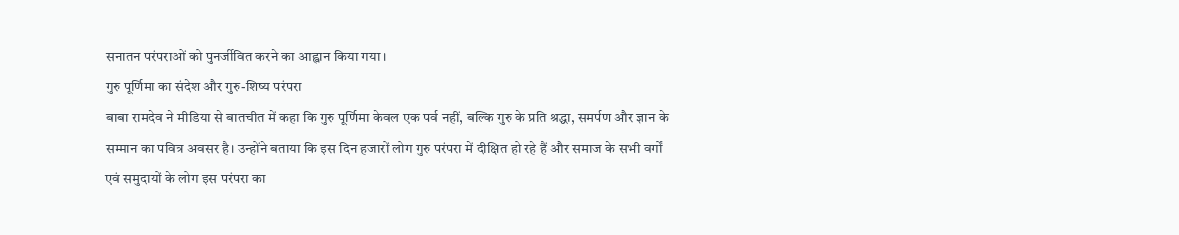सनातन परंपराओं को पुनर्जीवित करने का आह्वान किया गया।
गुरु पूर्णिमा का संदेश और गुरु-शिष्य परंपरा
बाबा रामदेव ने मीडिया से बातचीत में कहा कि गुरु पूर्णिमा केवल एक पर्व नहीं, बल्कि गुरु के प्रति श्रद्धा, समर्पण और ज्ञान के सम्मान का पवित्र अवसर है। उन्होंने बताया कि इस दिन हजारों लोग गुरु परंपरा में दीक्षित हो रहे हैं और समाज के सभी वर्गों एवं समुदायों के लोग इस परंपरा का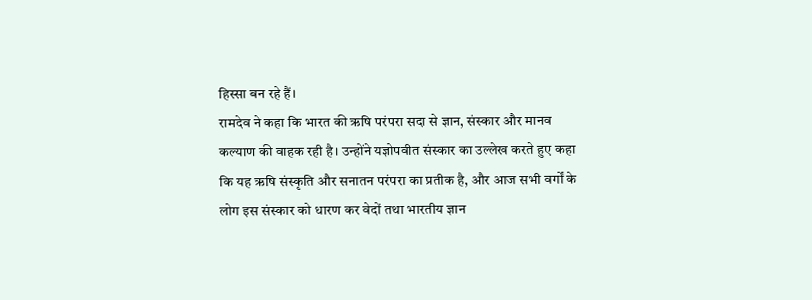हिस्सा बन रहे हैं।
रामदेव ने कहा कि भारत की ऋषि परंपरा सदा से ज्ञान, संस्कार और मानव कल्याण की वाहक रही है। उन्होंने यज्ञोपवीत संस्कार का उल्लेख करते हुए कहा कि यह ऋषि संस्कृति और सनातन परंपरा का प्रतीक है, और आज सभी वर्गों के लोग इस संस्कार को धारण कर वेदों तथा भारतीय ज्ञान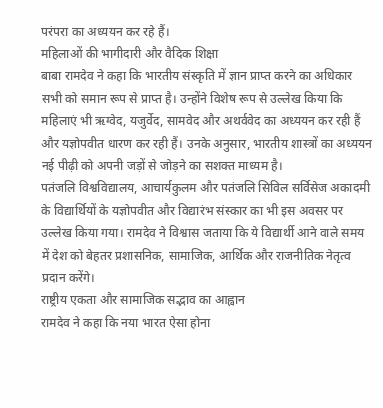परंपरा का अध्ययन कर रहे हैं।
महिलाओं की भागीदारी और वैदिक शिक्षा
बाबा रामदेव ने कहा कि भारतीय संस्कृति में ज्ञान प्राप्त करने का अधिकार सभी को समान रूप से प्राप्त है। उन्होंने विशेष रूप से उल्लेख किया कि महिलाएं भी ऋग्वेद, यजुर्वेद, सामवेद और अथर्ववेद का अध्ययन कर रही हैं और यज्ञोपवीत धारण कर रही हैं। उनके अनुसार, भारतीय शास्त्रों का अध्ययन नई पीढ़ी को अपनी जड़ों से जोड़ने का सशक्त माध्यम है।
पतंजलि विश्वविद्यालय, आचार्यकुलम और पतंजलि सिविल सर्विसेज अकादमी के विद्यार्थियों के यज्ञोपवीत और विद्यारंभ संस्कार का भी इस अवसर पर उल्लेख किया गया। रामदेव ने विश्वास जताया कि ये विद्यार्थी आने वाले समय में देश को बेहतर प्रशासनिक, सामाजिक, आर्थिक और राजनीतिक नेतृत्व प्रदान करेंगे।
राष्ट्रीय एकता और सामाजिक सद्भाव का आह्वान
रामदेव ने कहा कि नया भारत ऐसा होना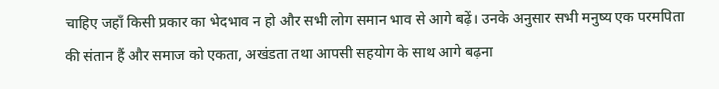चाहिए जहाँ किसी प्रकार का भेदभाव न हो और सभी लोग समान भाव से आगे बढ़ें। उनके अनुसार सभी मनुष्य एक परमपिता की संतान हैं और समाज को एकता, अखंडता तथा आपसी सहयोग के साथ आगे बढ़ना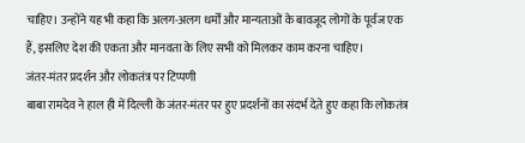चाहिए। उन्होंने यह भी कहा कि अलग-अलग धर्मों और मान्यताओं के बावजूद लोगों के पूर्वज एक हैं, इसलिए देश की एकता और मानवता के लिए सभी को मिलकर काम करना चाहिए।
जंतर-मंतर प्रदर्शन और लोकतंत्र पर टिप्पणी
बाबा रामदेव ने हाल ही में दिल्ली के जंतर-मंतर पर हुए प्रदर्शनों का संदर्भ देते हुए कहा कि लोकतंत्र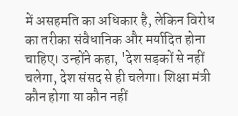में असहमति का अधिकार है, लेकिन विरोध का तरीका संवैधानिक और मर्यादित होना चाहिए। उन्होंने कहा, 'देश सड़कों से नहीं चलेगा, देश संसद से ही चलेगा। शिक्षा मंत्री कौन होगा या कौन नहीं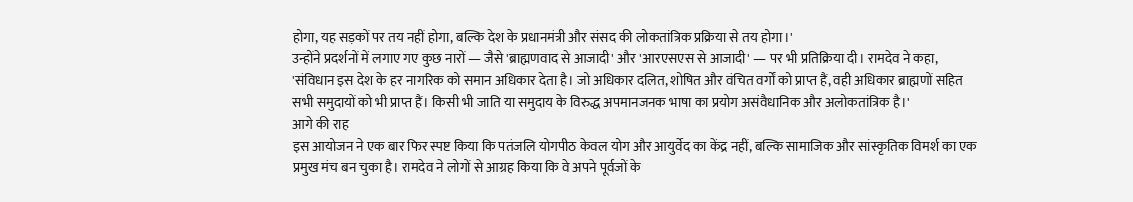होगा, यह सड़कों पर तय नहीं होगा, बल्कि देश के प्रधानमंत्री और संसद की लोकतांत्रिक प्रक्रिया से तय होगा।'
उन्होंने प्रदर्शनों में लगाए गए कुछ नारों — जैसे 'ब्राह्मणवाद से आजादी' और 'आरएसएस से आजादी' — पर भी प्रतिक्रिया दी। रामदेव ने कहा, 'संविधान इस देश के हर नागरिक को समान अधिकार देता है। जो अधिकार दलित, शोषित और वंचित वर्गों को प्राप्त हैं, वही अधिकार ब्राह्मणों सहित सभी समुदायों को भी प्राप्त हैं। किसी भी जाति या समुदाय के विरुद्ध अपमानजनक भाषा का प्रयोग असंवैधानिक और अलोकतांत्रिक है।'
आगे की राह
इस आयोजन ने एक बार फिर स्पष्ट किया कि पतंजलि योगपीठ केवल योग और आयुर्वेद का केंद्र नहीं, बल्कि सामाजिक और सांस्कृतिक विमर्श का एक प्रमुख मंच बन चुका है। रामदेव ने लोगों से आग्रह किया कि वे अपने पूर्वजों के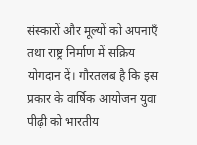संस्कारों और मूल्यों को अपनाएँ तथा राष्ट्र निर्माण में सक्रिय योगदान दें। गौरतलब है कि इस प्रकार के वार्षिक आयोजन युवा पीढ़ी को भारतीय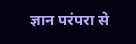ज्ञान परंपरा से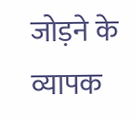जोड़ने के व्यापक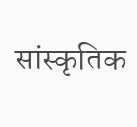सांस्कृतिक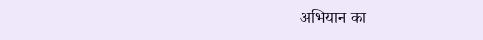अभियान का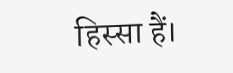हिस्सा हैं।